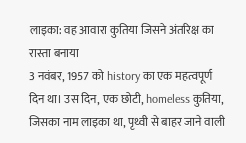लाइका: वह आवारा कुतिया जिसने अंतरिक्ष का रास्ता बनाया
3 नवंबर, 1957 को history का एक महत्वपूर्ण दिन था। उस दिन, एक छोटी, homeless कुतिया, जिसका नाम लाइका था, पृथ्वी से बाहर जाने वाली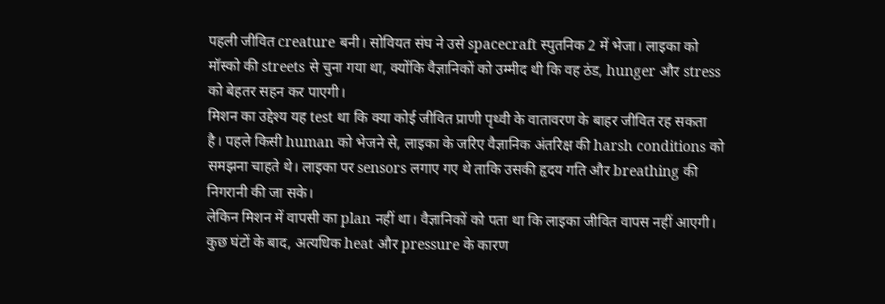पहली जीवित creature बनी। सोवियत संघ ने उसे spacecraft स्पुतनिक 2 में भेजा। लाइका को मॉस्को की streets से चुना गया था, क्योंकि वैज्ञानिकों को उम्मीद थी कि वह ठंड, hunger और stress को बेहतर सहन कर पाएगी।
मिशन का उद्देश्य यह test था कि क्या कोई जीवित प्राणी पृथ्वी के वातावरण के बाहर जीवित रह सकता है। पहले किसी human को भेजने से, लाइका के जरिए वैज्ञानिक अंतरिक्ष की harsh conditions को समझना चाहते थे। लाइका पर sensors लगाए गए थे ताकि उसकी हृदय गति और breathing की निगरानी की जा सके।
लेकिन मिशन में वापसी का plan नहीं था। वैज्ञानिकों को पता था कि लाइका जीवित वापस नहीं आएगी। कुछ घंटों के बाद, अत्यधिक heat और pressure के कारण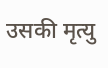उसकी मृत्यु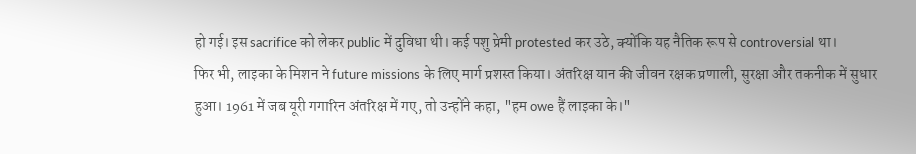हो गई। इस sacrifice को लेकर public में दुविधा थी। कई पशु प्रेमी protested कर उठे, क्योंकि यह नैतिक रूप से controversial था।
फिर भी, लाइका के मिशन ने future missions के लिए मार्ग प्रशस्त किया। अंतरिक्ष यान की जीवन रक्षक प्रणाली, सुरक्षा और तकनीक में सुधार हुआ। 1961 में जब यूरी गगारिन अंतरिक्ष में गए, तो उन्होंने कहा, "हम owe हैं लाइका के।"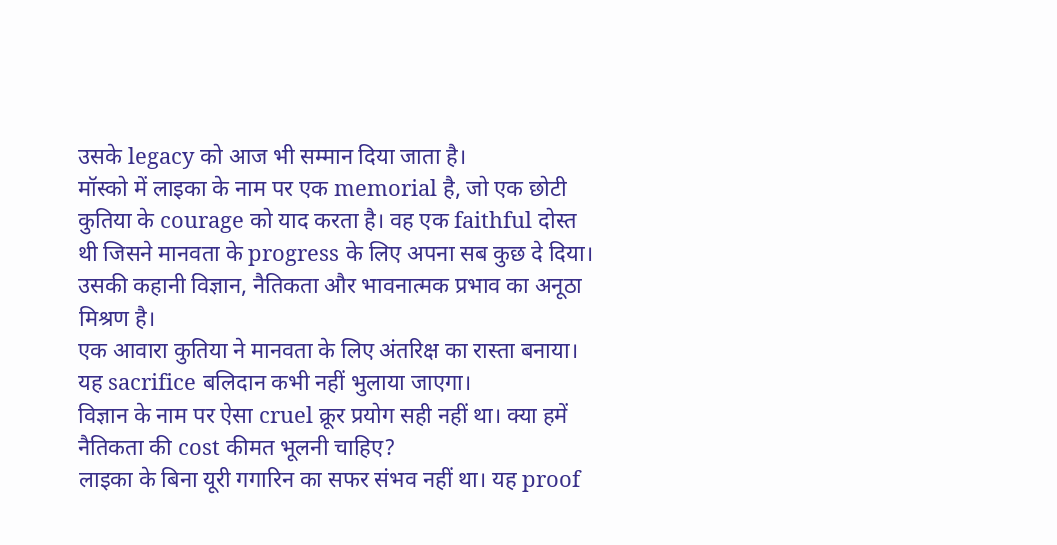उसके legacy को आज भी सम्मान दिया जाता है।
मॉस्को में लाइका के नाम पर एक memorial है, जो एक छोटी कुतिया के courage को याद करता है। वह एक faithful दोस्त थी जिसने मानवता के progress के लिए अपना सब कुछ दे दिया। उसकी कहानी विज्ञान, नैतिकता और भावनात्मक प्रभाव का अनूठा मिश्रण है।
एक आवारा कुतिया ने मानवता के लिए अंतरिक्ष का रास्ता बनाया। यह sacrifice बलिदान कभी नहीं भुलाया जाएगा।
विज्ञान के नाम पर ऐसा cruel क्रूर प्रयोग सही नहीं था। क्या हमें नैतिकता की cost कीमत भूलनी चाहिए?
लाइका के बिना यूरी गगारिन का सफर संभव नहीं था। यह proof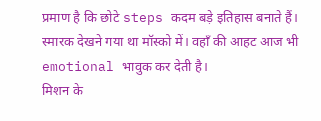प्रमाण है कि छोटे steps कदम बड़े इतिहास बनाते हैं।
स्मारक देखने गया था मॉस्को में। वहाँ की आहट आज भी emotional भावुक कर देती है।
मिशन के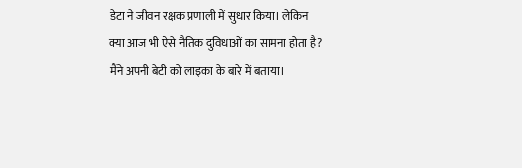डेटा ने जीवन रक्षक प्रणाली में सुधार किया। लेकिन क्या आज भी ऐसे नैतिक दुविधाओं का सामना होता है?
मैंने अपनी बेटी को लाइका के बारे में बताया।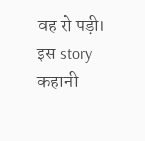वह रो पड़ी। इस story कहानी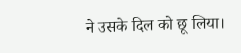ने उसके दिल को छू लिया।